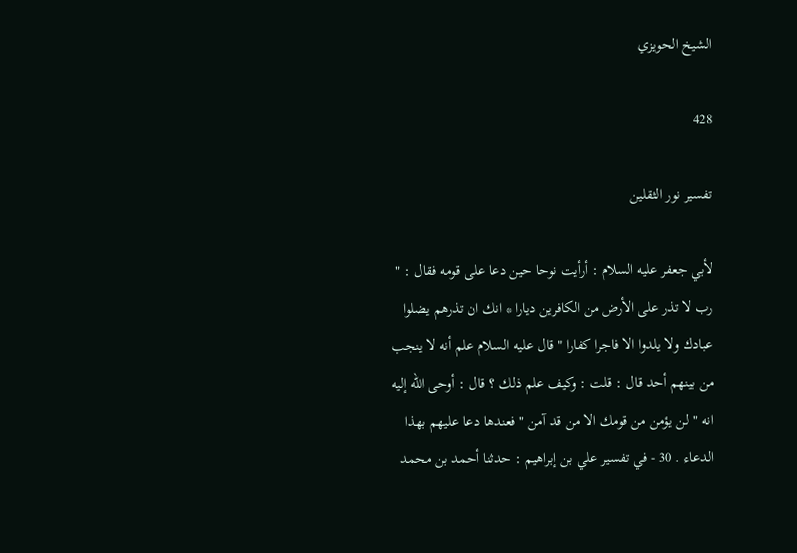الشيخ الحويزي

428

تفسير نور الثقلين

لأبي جعفر عليه السلام : أرأيت نوحا حين دعا على قومه فقال : " رب لا تذر على الأرض من الكافرين ديارا * انك ان تذرهم يضلوا عبادك ولا يلدوا الا فاجرا كفارا " قال عليه السلام علم أنه لا ينجب من بينهم أحد قال : قلت : وكيف علم ذلك ؟ قال : أوحى الله إليه انه " لن يؤمن من قومك الا من قد آمن " فعندها دعا عليهم بهذا الدعاء . 30 - في تفسير علي بن إبراهيم : حدثنا أحمد بن محمد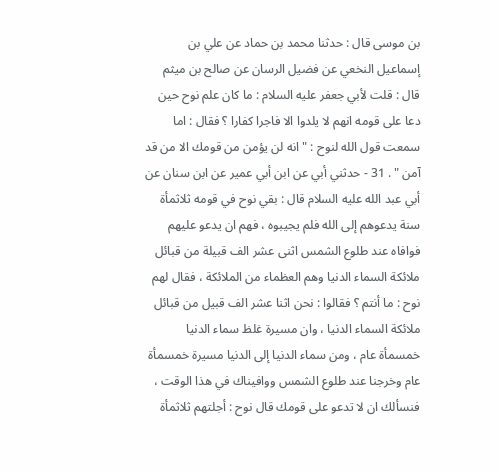بن موسى قال : حدثنا محمد بن حماد عن علي بن إسماعيل النخعي عن فضيل الرسان عن صالح بن ميثم قال : قلت لأبي جعفر عليه السلام : ما كان علم نوح حين دعا على قومه انهم لا يلدوا الا فاجرا كفارا ؟ فقال : اما سمعت قول الله لنوح : " انه لن يؤمن من قومك الا من قد آمن " . 31 - حدثني أبي عن ابن أبي عمير عن ابن سنان عن أبي عبد الله عليه السلام قال : بقي نوح في قومه ثلاثمأة سنة يدعوهم إلى الله فلم يجيبوه ، فهم ان يدعو عليهم فوافاه عند طلوع الشمس اثنى عشر الف قبيلة من قبائل ملائكة السماء الدنيا وهم العظماء من الملائكة ، فقال لهم نوح : ما أنتم ؟ فقالوا : نحن اثنا عشر الف قبيل من قبائل ملائكة السماء الدنيا ، وان مسيرة غلظ سماء الدنيا خمسمأة عام ، ومن سماء الدنيا إلى الدنيا مسيرة خمسمأة عام وخرجنا عند طلوع الشمس ووافيناك في هذا الوقت ، فنسألك ان لا تدعو على قومك قال نوح : أجلتهم ثلاثمأة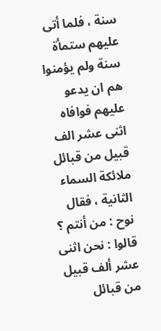سنة ، فلما أتى عليهم ستمأة سنة ولم يؤمنوا هم ان يدعو عليهم فوافاه اثنى عشر الف قبيل من قبائل ملائكة السماء الثانية ، فقال نوح : من أنتم ؟ قالوا : نحن اثنى عشر ألف قبيل من قبائل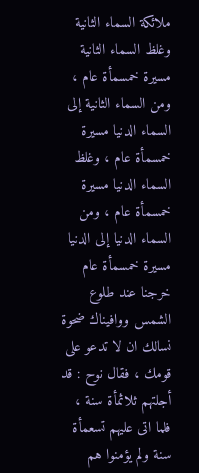ملائكة السماء الثانية وغلظ السماء الثانية مسيرة خمسمأة عام ، ومن السماء الثانية إلى السماء الدنيا مسيرة خمسمأة عام ، وغلظ السماء الدنيا مسيرة خمسمأة عام ، ومن السماء الدنيا إلى الدنيا مسيرة خمسمأة عام خرجنا عند طلوع الشمس ووافيناك ضحوة نسالك ان لا تدعو على قومك ، فقال نوح : قد أجلتهم ثلاثمأة سنة ، فلما اتى عليهم تسعمأة سنة ولم يؤمنوا هم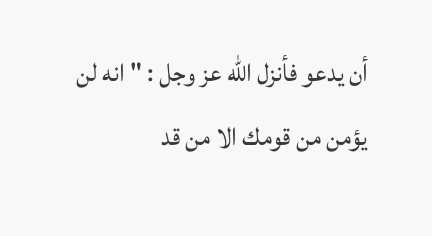أن يدعو فأنزل الله عز وجل : " انه لن يؤمن من قومك الا من قد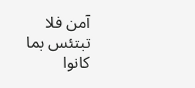آمن فلا تبتئس بما كانوا